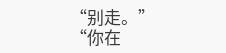“别走。”
“你在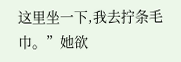这里坐一下,我去拧条毛巾。”她欲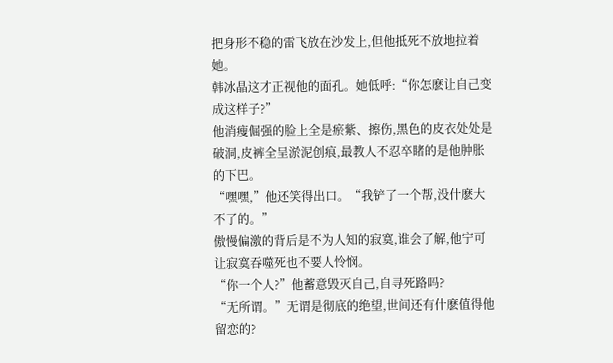把身形不稳的雷飞放在沙发上,但他抵死不放地拉着她。
韩冰晶这才正视他的面孔。她低呼:“你怎麽让自己变成这样子?”
他消瘦倔强的脸上全是瘀紫、擦伤,黑色的皮衣处处是破洞,皮裤全呈淤泥创痕,最教人不忍卒睹的是他肿胀的下巴。
“嘿嘿,”他还笑得出口。“我铲了一个帮,没什麽大不了的。”
傲慢偏激的背后是不为人知的寂寞,谁会了解,他宁可让寂寞吞噬死也不要人怜悯。
“你一个人?”他蓄意毁灭自己,自寻死路吗?
“无所谓。”无谓是彻底的绝望,世间还有什麽值得他留恋的?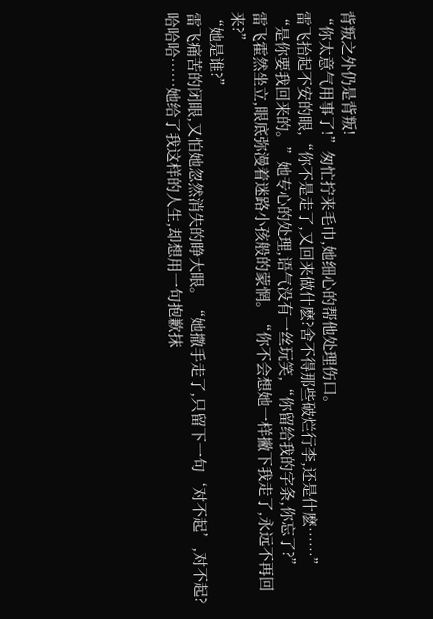背叛之外仍是背叛!
“你太意气用事了!”匆忙拧来毛巾,她细心的帮他处理伤口。
雷飞抬起不安的眼,“你不是走了,又回来做什麽?舍不得那些破烂行李,还是什麽……”
“是你要我回来的。”她专心的处理,语气没有一丝玩笑,“你留给我的字条,你忘了?”
雷飞霍然坐立,眼底弥漫着迷路小孩般的蒙惘。“你不会想她一样撇下我走了,永远不再回来?”
“她是谁?”
雷飞痛苦的闭眼,又怕她忽然消失的睁大眼。“她撒手走了,只留下一句‘对不起’,对不起?哈哈哈……她给了我这样的人生,却想用一句抱歉抹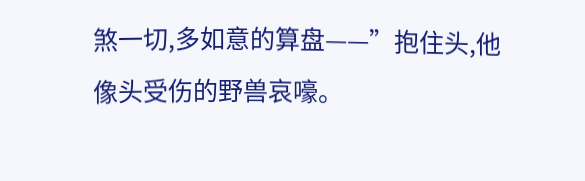煞一切,多如意的算盘——”抱住头,他像头受伤的野兽哀嚎。